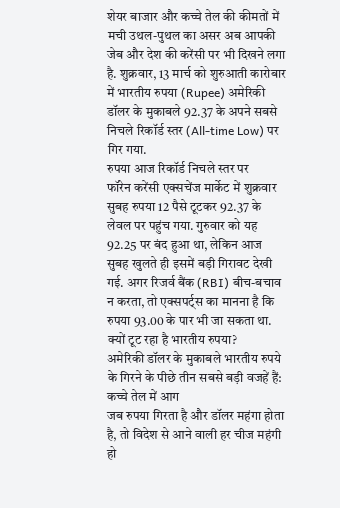शेयर बाजार और कच्चे तेल की कीमतों में मची उथल-पुथल का असर अब आपकी जेब और देश की करेंसी पर भी दिखने लगा है. शुक्रवार, 13 मार्च को शुरुआती कारोबार में भारतीय रुपया (Rupee) अमेरिकी डॉलर के मुकाबले 92.37 के अपने सबसे निचले रिकॉर्ड स्तर (All-time Low) पर गिर गया.
रुपया आज रिकॉर्ड निचले स्तर पर
फॉरेन करेंसी एक्सचेंज मार्केट में शुक्रवार सुबह रुपया 12 पैसे टूटकर 92.37 के लेवल पर पहुंच गया. गुरुवार को यह 92.25 पर बंद हुआ था, लेकिन आज सुबह खुलते ही इसमें बड़ी गिरावट देखी गई. अगर रिजर्व बैंक (RBI) बीच-बचाव न करता, तो एक्सपर्ट्स का मानना है कि रुपया 93.00 के पार भी जा सकता था.
क्यों टूट रहा है भारतीय रुपया?
अमेरिकी डॉलर के मुकाबले भारतीय रुपये के गिरने के पीछे तीन सबसे बड़ी वजहें हैं:
कच्चे तेल में आग
जब रुपया गिरता है और डॉलर महंगा होता है, तो विदेश से आने वाली हर चीज महंगी हो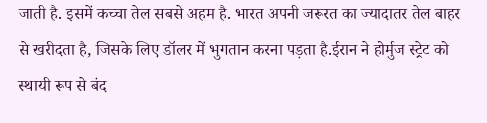जाती है. इसमें कच्चा तेल सबसे अहम है. भारत अपनी जरूरत का ज्यादातर तेल बाहर से खरीदता है, जिसके लिए डॉलर में भुगतान करना पड़ता है.ईरान ने होर्मुज स्ट्रेट को स्थायी रूप से बंद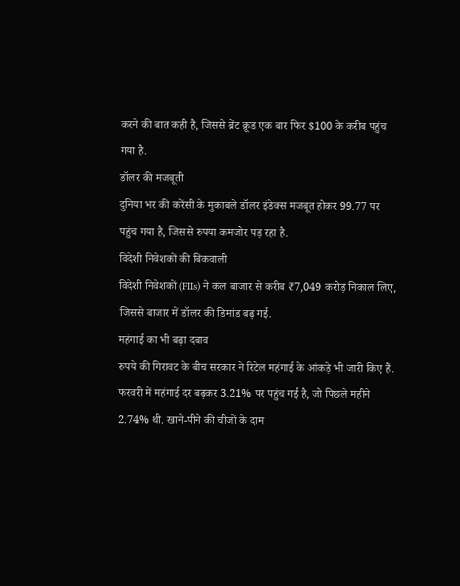करने की बात कही है, जिससे ब्रेंट क्रूड एक बार फिर $100 के करीब पहुंच गया है.
डॉलर की मजबूती
दुनिया भर की करेंसी के मुकाबले डॉलर इंडेक्स मजबूत होकर 99.77 पर पहुंच गया है, जिससे रुपया कमजोर पड़ रहा है.
विदेशी निवेशकों की बिकवाली
विदेशी निवेशकों (FIIs) ने कल बाजार से करीब ₹7,049 करोड़ निकाल लिए, जिससे बाजार में डॉलर की डिमांड बढ़ गई.
महंगाई का भी बढ़ा दबाव
रुपये की गिरावट के बीच सरकार ने रिटेल महंगाई के आंकड़े भी जारी किए हैं. फरवरी में महंगाई दर बढ़कर 3.21% पर पहुंच गई है, जो पिछले महीने 2.74% थी. खाने-पीने की चीजों के दाम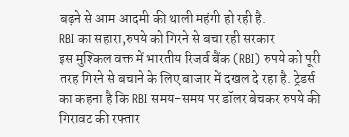बढ़ने से आम आदमी की थाली महंगी हो रही है.
RBI का सहारा,रुपये को गिरने से बचा रही सरकार
इस मुश्किल वक्त में भारतीय रिजर्व बैंक (RBI) रुपये को पूरी तरह गिरने से बचाने के लिए बाजार में दखल दे रहा है. ट्रेडर्स का कहना है कि RBI समय-समय पर डॉलर बेचकर रुपये की गिरावट की रफ्तार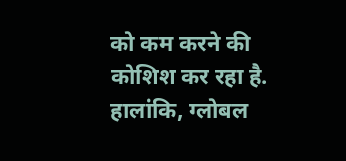को कम करने की कोशिश कर रहा है. हालांकि, ग्लोबल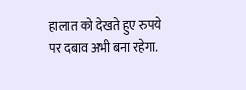हालात को देखते हुए रुपये पर दबाव अभी बना रहेगा.